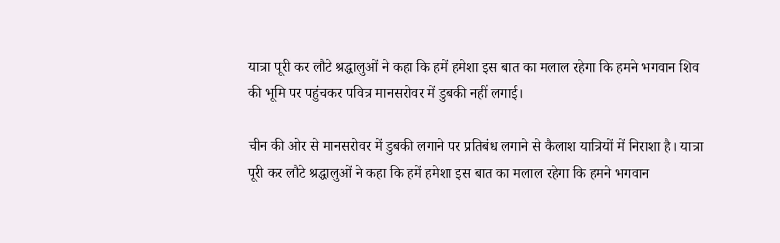यात्रा पूरी कर लौटे श्रद्धालुओं ने कहा कि हमें हमेशा इस बात का मलाल रहेगा कि हमने भगवान शिव की भूमि पर पहुंचकर पवित्र मानसरोवर में डुबकी नहीं लगाई।

चीन की ओर से मानसरोवर में डुबकी लगाने पर प्रतिबंध लगाने से कैलाश यात्रियों में निराशा है। यात्रा पूरी कर लौटे श्रद्धालुओं ने कहा कि हमें हमेशा इस बात का मलाल रहेगा कि हमने भगवान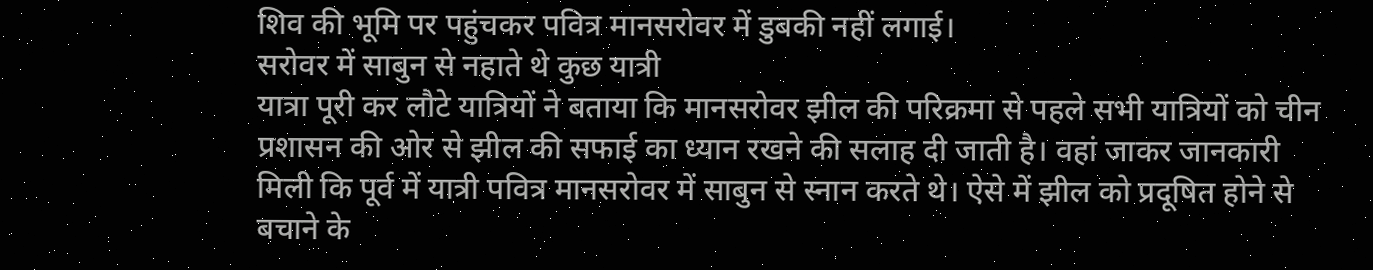शिव की भूमि पर पहुंचकर पवित्र मानसरोवर में डुबकी नहीं लगाई।
सरोवर में साबुन से नहाते थे कुछ यात्री
यात्रा पूरी कर लौटे यात्रियों ने बताया कि मानसरोवर झील की परिक्रमा से पहले सभी यात्रियों को चीन प्रशासन की ओर से झील की सफाई का ध्यान रखने की सलाह दी जाती है। वहां जाकर जानकारी मिली कि पूर्व में यात्री पवित्र मानसरोवर में साबुन से स्नान करते थे। ऐसे में झील को प्रदूषित होने से बचाने के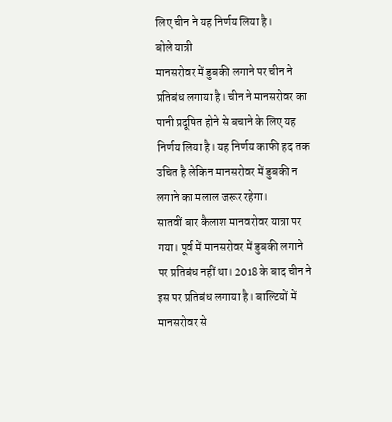लिए चीन ने यह निर्णय लिया है।
बोले यात्री
मानसरोवर में डुबकी लगाने पर चीन ने प्रतिबंध लगाया है। चीन ने मानसरोवर का पानी प्रदूषित होने से बचाने के लिए यह निर्णय लिया है। यह निर्णय काफी हद तक उचित है लेकिन मानसरोवर में डुबकी न लगाने का मलाल जरूर रहेगा।
सातवीं बार कैलाश मानवरोवर यात्रा पर गया। पूर्व में मानसरोवर में डुबकी लगाने पर प्रतिबंध नहीं था। 2018 के बाद चीन ने इस पर प्रतिबंध लगाया है। बाल्टियों में मानसरोवर से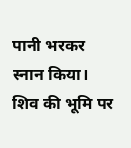पानी भरकर स्नान किया। शिव की भूमि पर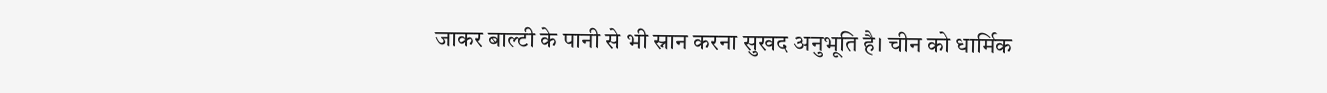जाकर बाल्टी के पानी से भी स्नान करना सुखद अनुभूति है। चीन को धार्मिक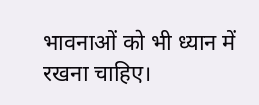भावनाओं को भी ध्यान में रखना चाहिए।